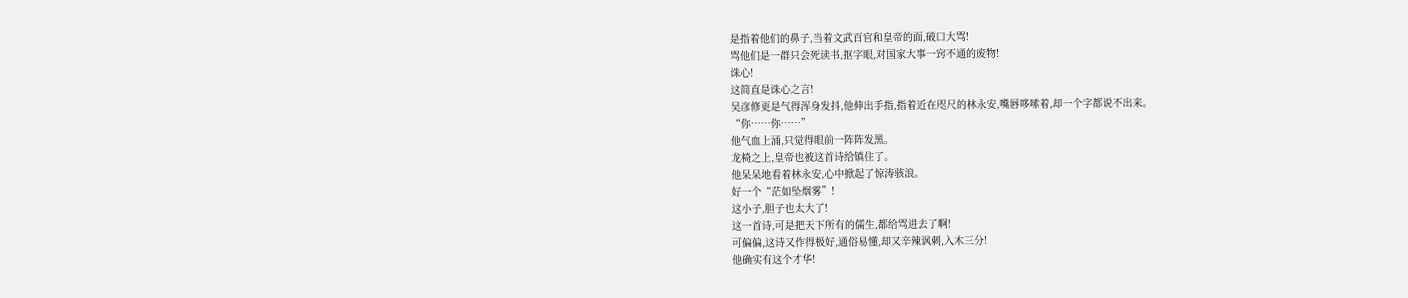是指着他们的鼻子,当着文武百官和皇帝的面,破口大骂!
骂他们是一群只会死读书,抠字眼,对国家大事一窍不通的废物!
诛心!
这简直是诛心之言!
吴彦修更是气得浑身发抖,他伸出手指,指着近在咫尺的林永安,嘴唇哆嗦着,却一个字都说不出来。
“你……你……”
他气血上涌,只觉得眼前一阵阵发黑。
龙椅之上,皇帝也被这首诗给镇住了。
他呆呆地看着林永安,心中掀起了惊涛骇浪。
好一个“茫如坠烟雾”!
这小子,胆子也太大了!
这一首诗,可是把天下所有的儒生,都给骂进去了啊!
可偏偏,这诗又作得极好,通俗易懂,却又辛辣讽刺,入木三分!
他确实有这个才华!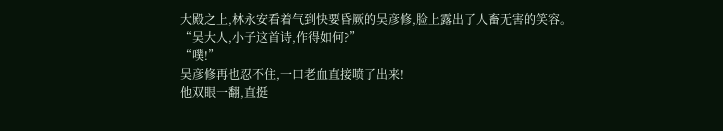大殿之上,林永安看着气到快要昏厥的吴彦修,脸上露出了人畜无害的笑容。
“吴大人,小子这首诗,作得如何?”
“噗!”
吴彦修再也忍不住,一口老血直接喷了出来!
他双眼一翻,直挺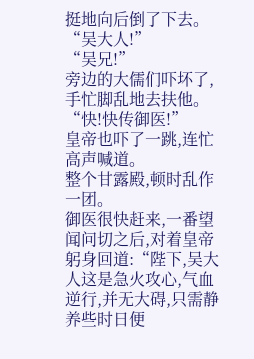挺地向后倒了下去。
“吴大人!”
“吴兄!”
旁边的大儒们吓坏了,手忙脚乱地去扶他。
“快!快传御医!”
皇帝也吓了一跳,连忙高声喊道。
整个甘露殿,顿时乱作一团。
御医很快赶来,一番望闻问切之后,对着皇帝躬身回道:“陛下,吴大人这是急火攻心,气血逆行,并无大碍,只需静养些时日便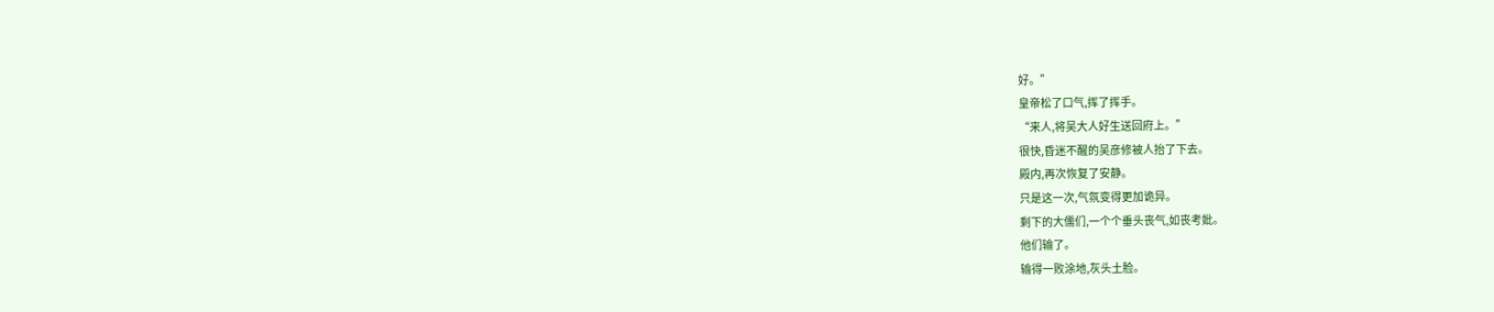好。”
皇帝松了口气,挥了挥手。
“来人,将吴大人好生送回府上。”
很快,昏迷不醒的吴彦修被人抬了下去。
殿内,再次恢复了安静。
只是这一次,气氛变得更加诡异。
剩下的大儒们,一个个垂头丧气,如丧考妣。
他们输了。
输得一败涂地,灰头土脸。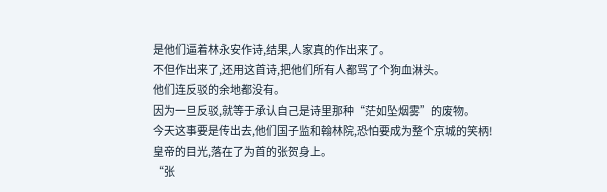是他们逼着林永安作诗,结果,人家真的作出来了。
不但作出来了,还用这首诗,把他们所有人都骂了个狗血淋头。
他们连反驳的余地都没有。
因为一旦反驳,就等于承认自己是诗里那种“茫如坠烟雾”的废物。
今天这事要是传出去,他们国子监和翰林院,恐怕要成为整个京城的笑柄!
皇帝的目光,落在了为首的张贺身上。
“张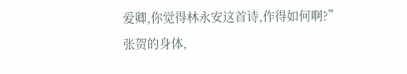爱卿,你觉得林永安这首诗,作得如何啊?”
张贺的身体,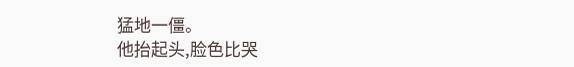猛地一僵。
他抬起头,脸色比哭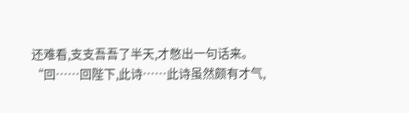还难看,支支吾吾了半天,才憋出一句话来。
“回……回陛下,此诗……此诗虽然颇有才气,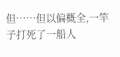但……但以偏概全,一竿子打死了一船人